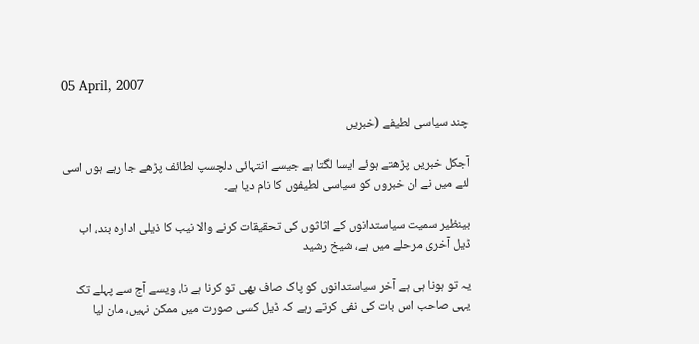05 April, 2007

چند سیاسی لطیفے (خبریں

آجکل خبریں پڑھتے ہوئے ایسا لگتا ہے جیسے انتہائی دلچسپ لطائف پڑھے جا رہے ہوں اسی لئے میں نے ان خبروں کو سیاسی لطیفوں کا نام دیا ہے۔

بینظیر سمیت سیاستدانوں کے اثاثوں کی تحقیقات کرنے والا نیب کا ذیلی ادارہ بند، اب ڈیل آخری مرحلے میں ہے، شیخ رشید

یہ تو ہونا ہی ہے آخر سیاستدانوں کو پاک صاف بھی تو کرنا ہے نا، ویسے آج سے پہلے تک یہی صاحب اس بات کی نفی کرتے رہے کہ ڈیل کسی صورت میں ممکن نہیں، مان لیا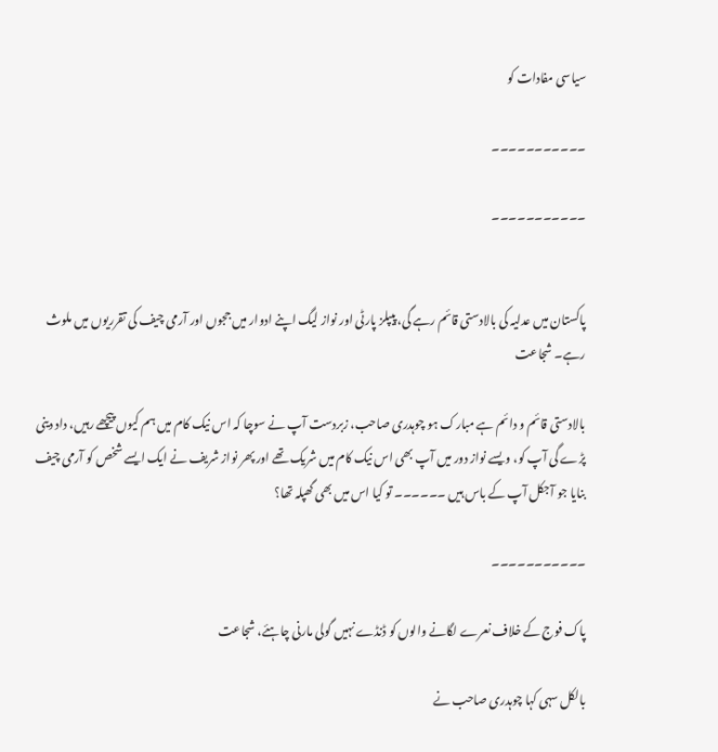سیاسی مفادات کو

۔۔۔۔۔۔۔۔۔۔۔

۔۔۔۔۔۔۔۔۔۔۔


پاکستان میں عدلیہ کی بالادستی قائم رہے گی، پیپلز پارٹی اور نواز لیگ اپنے ادوار میں ججوں اور آرمی چیف کی تقرریوں میں ملوث رہے۔ شجاعت

بالادستی قائم و دائم ہے مبارک ہو چوہدری صاحب، زبردست آپ نے سوچا کہ اس نیک کام میں ہم کیوں پیچھے رہیں، داد دینی پڑے گی آپ کو، ویسے نواز دور میں آپ بھی اس نیک کام میں شریک تھے اور پھر نواز شریف نے ایک ایسے شخص کو آرمی چیف بنایا جو آجکل آپ کے باس ہیں ۔۔۔۔۔۔ تو کیا اس میں بھی گھپلہ تھا؟

۔۔۔۔۔۔۔۔۔۔۔

پاک فوج کے خلاف نعرے لگانے والوں کو ڈنڈے نہیں گولی مارنی چاہئے، شجاعت

بالکل سہی کہا چوہدری صاحب نے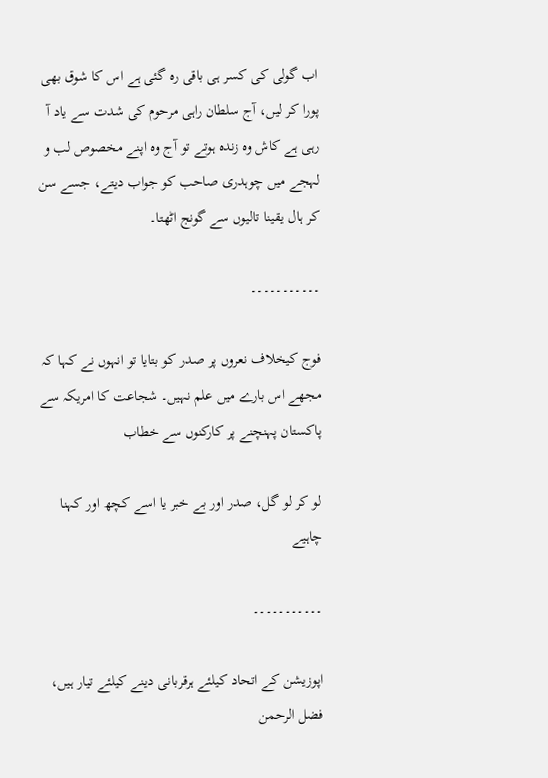اب گولی کی کسر ہی باقی رہ گئی ہے اس کا شوق بھی پورا کر لیں، آج سلطان راہی مرحوم کی شدت سے یاد آ رہی ہے کاش وہ زندہ ہوتے تو آج وہ اپنے مخصوص لب و لہجے میں چوہدری صاحب کو جواب دیتے، جسے سن کر ہال یقینا تالیوں سے گونج اٹھتا۔

۔۔۔۔۔۔۔۔۔۔۔

فوج کیخلاف نعروں پر صدر کو بتایا تو انہوں نے کہا کہ مجھے اس بارے میں علم نہیں۔ شجاعت کا امریکہ سے پاکستان پہنچنے پر کارکنوں سے خطاب

لو کر لو گل، صدر اور بے خبر یا اسے کچھ اور کہنا چاہیے

۔۔۔۔۔۔۔۔۔۔۔

اپوزیشن کے اتحاد کیلئے ہرقربانی دینے کیلئے تیار ہیں، فضل الرحمن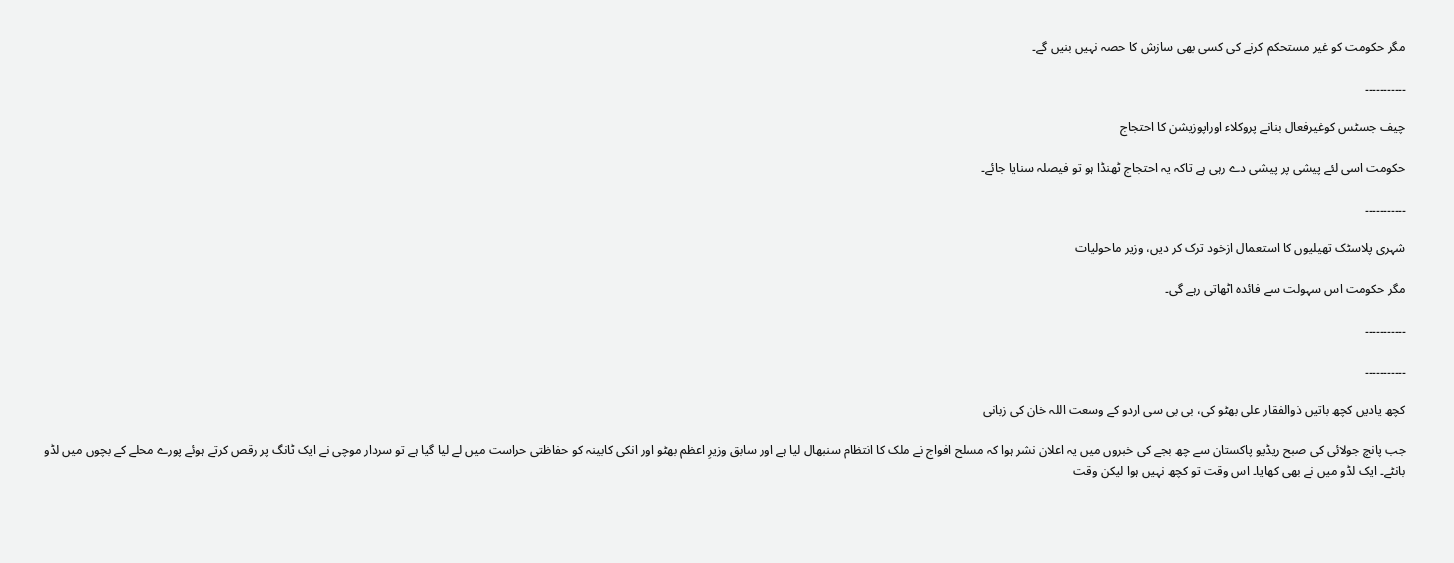مگر حکومت کو غیر مستحکم کرنے کی کسی بھی سازش کا حصہ نہیں بنیں گے۔

۔۔۔۔۔۔۔۔۔۔۔

چیف جسٹس کوغیرفعال بنانے پروکلاء اوراپوزیشن کا احتجاج

حکومت اسی لئے پیشی پر پیشی دے رہی ہے تاکہ یہ احتجاج ٹھنڈا ہو تو فیصلہ سنایا جائے۔

۔۔۔۔۔۔۔۔۔۔۔

شہری پلاسٹک تھیلیوں کا استعمال ازخود ترک کر دیں، وزیر ماحولیات

مگر حکومت اس سہولت سے فائدہ اٹھاتی رہے گی۔

۔۔۔۔۔۔۔۔۔۔۔

۔۔۔۔۔۔۔۔۔۔۔

کچھ یادیں کچھ باتیں ذوالفقار علی بھٹو کی، بی بی سی اردو کے وسعت اللہ خان کی زبانی

جب پانچ جولائی کی صبح ریڈیو پاکستان سے چھ بجے کی خبروں میں یہ اعلان نشر ہوا کہ مسلح افواج نے ملک کا انتظام سنبھال لیا ہے اور سابق وزیرِ اعظم بھٹو اور انکی کابینہ کو حفاظتی حراست میں لے لیا گیا ہے تو سردار موچی نے ایک ٹانگ پر رقص کرتے ہوئے پورے محلے کے بچوں میں لڈو بانٹے۔ ایک لڈو میں نے بھی کھایا۔ اس وقت تو کچھ نہیں ہوا لیکن وقت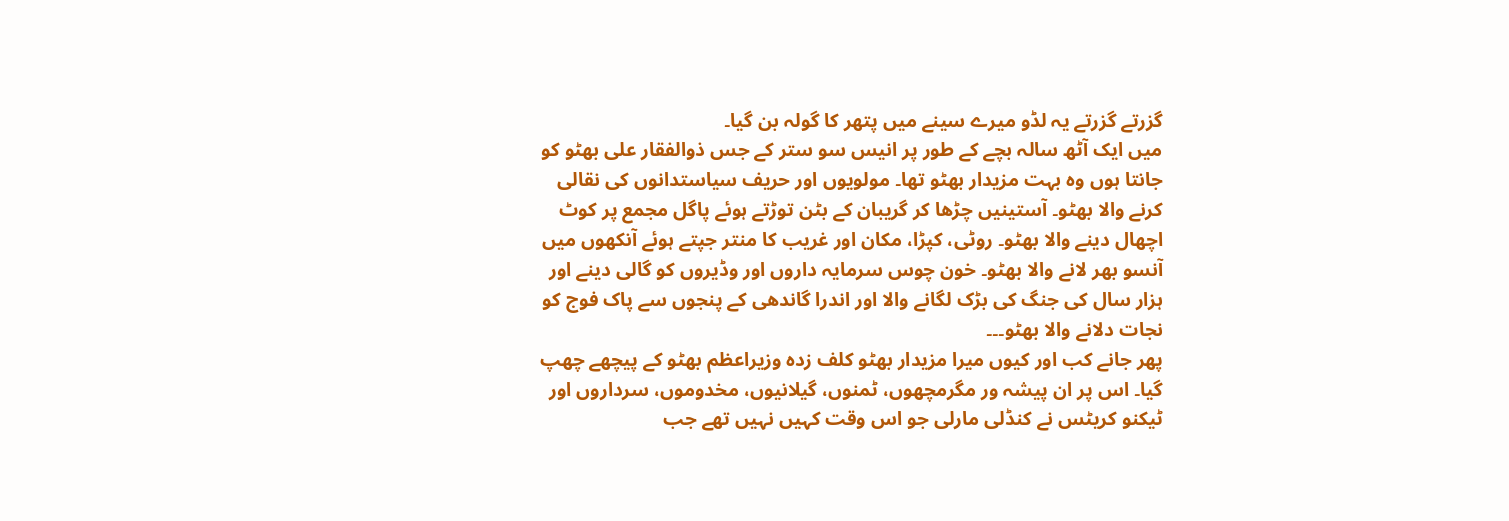گزرتے گزرتے یہ لڈو میرے سینے میں پتھر کا گولہ بن گیا۔
میں ایک آٹھ سالہ بچے کے طور پر انیس سو ستر کے جس ذوالفقار علی بھٹو کو جانتا ہوں وہ بہت مزیدار بھٹو تھا۔ مولویوں اور حریف سیاستدانوں کی نقالی کرنے والا بھٹو۔ آستینیں چڑھا کر گریبان کے بٹن توڑتے ہوئے پاگل مجمع پر کوٹ اچھال دینے والا بھٹو۔ روٹی، کپڑا، مکان اور غریب کا منتر جپتے ہوئے آنکھوں میں آنسو بھر لانے والا بھٹو۔ خون چوس سرمایہ داروں اور وڈیروں کو گالی دینے اور ہزار سال کی جنگ کی بڑک لگانے والا اور اندرا گاندھی کے پنجوں سے پاک فوج کو نجات دلانے والا بھٹو۔۔۔
پھر جانے کب اور کیوں میرا مزیدار بھٹو کلف زدہ وزیراعظم بھٹو کے پیچھے چھپ گیا۔ اس پر ان پیشہ ور مگرمچھوں، ٹمنوں، گیلانیوں، مخدوموں، سرداروں اور ٹیکنو کریٹس نے کنڈلی مارلی جو اس وقت کہیں نہیں تھے جب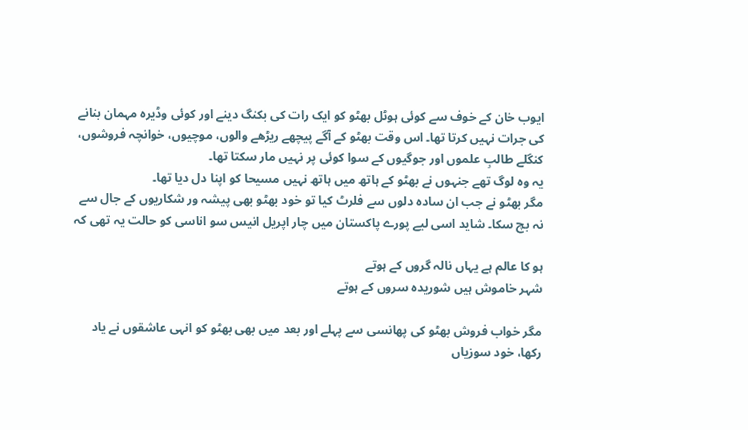ایوب خان کے خوف سے کوئی ہوٹل بھٹو کو ایک رات کی بکنگ دینے اور کوئی وڈیرہ مہمان بنانے کی جرات نہیں کرتا تھا۔ اس وقت بھٹو کے آگے پیچھے ریڑھے والوں، موچیوں، خوانچہ فروشوں، کنگلے طالبِ علموں اور جوگیوں کے سوا کوئی پر نہیں مار سکتا تھا۔
یہ وہ لوگ تھے جنہوں نے بھٹو کے ہاتھ میں ہاتھ نہیں مسیحا کو اپنا دل دیا تھا۔
مگر بھٹو نے جب ان سادہ دلوں سے فلرٹ کیا تو خود بھٹو بھی پیشہ ور شکاریوں کے جال سے نہ بچ سکا۔ شاید اسی لیے پورے پاکستان میں چار اپریل انیس سو اناسی کو حالت یہ تھی کہ

ہو کا عالم ہے یہاں نالہ گروں کے ہوتے
شہر خاموش ہیں شوریدہ سروں کے ہوتے

مگر خواب فروش بھٹو کی پھانسی سے پہلے اور بعد میں بھی بھٹو کو انہی عاشقوں نے یاد رکھا، خود سوزیاں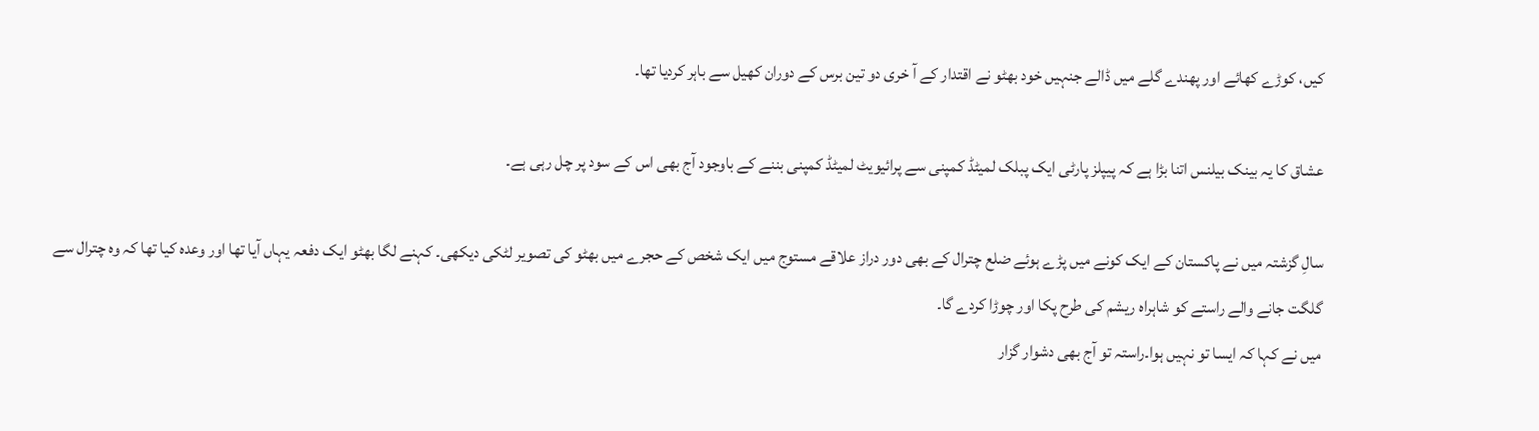کیں، کوڑے کھائے اور پھندے گلے میں ڈالے جنہیں خود بھٹو نے اقتدار کے آ خری دو تین برس کے دوران کھیل سے باہر کردیا تھا۔

عشاق کا یہ بینک بیلنس اتنا بڑا ہے کہ پیپلز پارٹی ایک پبلک لمیٹڈ کمپنی سے پرائیویٹ لمیٹڈ کمپنی بننے کے باوجود آج بھی اس کے سود پر چل رہی ہے۔

سالِ گزشتہ میں نے پاکستان کے ایک کونے میں پڑے ہوئے ضلع چترال کے بھی دور دراز علاقے مستوج میں ایک شخص کے حجرے میں بھٹو کی تصویر لٹکی دیکھی۔ کہنے لگا بھٹو ایک دفعہ یہاں آیا تھا اور وعدہ کیا تھا کہ وہ چترال سے گلگت جانے والے راستے کو شاہراہ ریشم کی طرح پکا اور چوڑا کردے گا۔
میں نے کہا کہ ایسا تو نہیں ہوا۔راستہ تو آج بھی دشوار گزار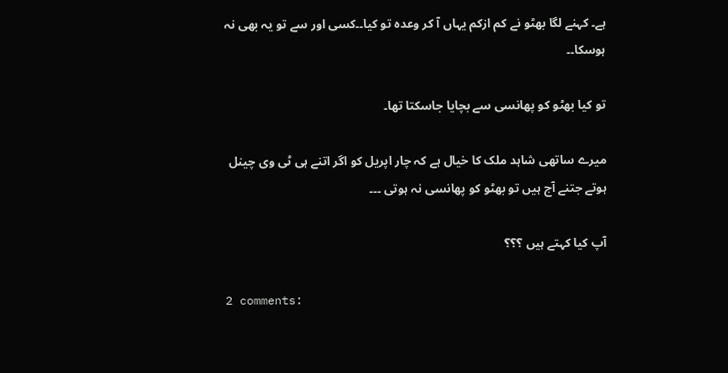ہے۔ کہنے لگا بھٹو نے کم ازکم یہاں آ کر وعدہ تو کیا۔۔کسی اور سے تو یہ بھی نہ ہوسکا۔۔

تو کیا بھٹو کو پھانسی سے بچایا جاسکتا تھا۔

میرے ساتھی شاہد ملک کا خیال ہے کہ چار اپریل کو اگر اتنے ہی ٹی وی چینل ہوتے جتنے آج ہیں تو بھٹو کو پھانسی نہ ہوتی ۔۔۔

آپ کیا کہتے ہیں ؟؟؟

2 comments: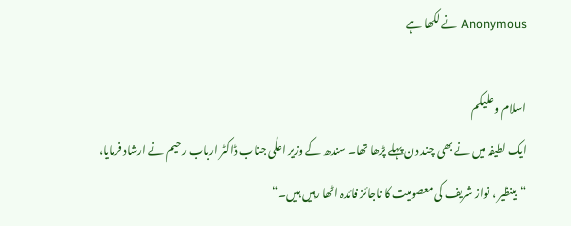Anonymous نے لکھا ہے

اسلام وعلیکم
ایک لطیفہ میں نے بھی چند دن پہلے پڑھا تھا۔ سندھ کے وزیر اعلٰی جناب ڈاکٹر ارباب رحیم نے ارشاد فرمایا،
“بینظیر ، نواز شریف کی معصومیت کا ناجائز فائدہ اٹھا رہیں ہیں۔“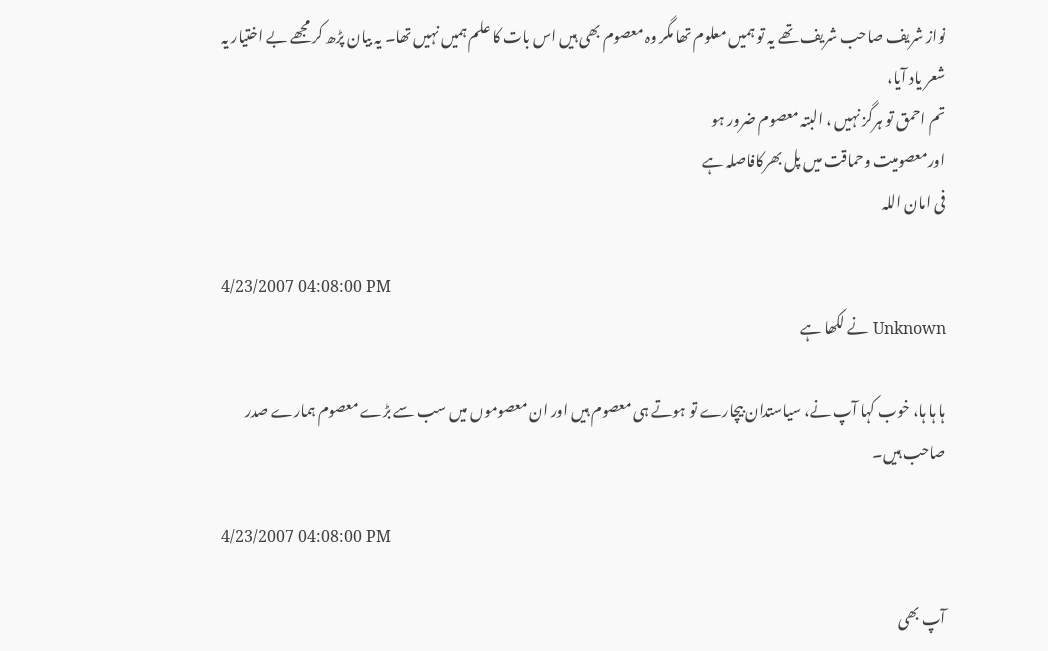نواز شریف صاحب شریف تھے یہ تو ہمیں معلوم تھا مگر وہ معصوم بھی ہیں اس بات کا علم ہمیں نہیں تھا۔ یہ بیان پڑھ کر مجھے بے اختیار یہ شعر یاد آیا،
تم احمق تو ہرگز نہیں ، البتہ معصوم ضرور ہو
اورمعصومیت وحماقت میں پل بھرکافاصلہ ہے
فی امان اللہ

4/23/2007 04:08:00 PM
Unknown نے لکھا ہے

ہا ہا ہا، خوب کہا آپ نے، سیاستدان بیچارے تو ہوتے ہی معصوم ہیں اور ان معصوموں میں سب سے بڑے معصوم ہمارے صدر صاحب ہیں۔

4/23/2007 04:08:00 PM

آپ بھی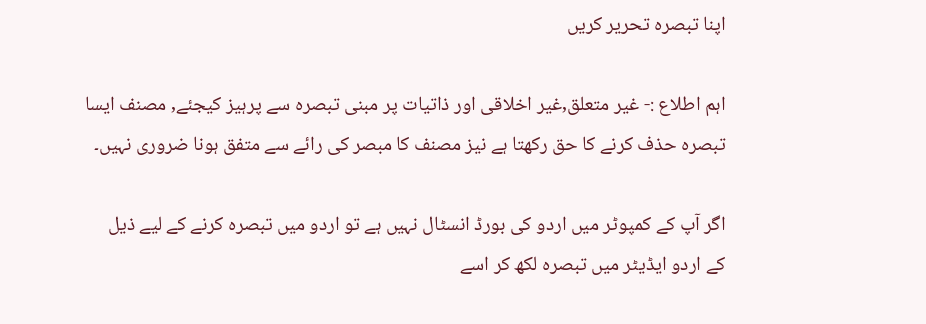اپنا تبصرہ تحریر کریں

اہم اطلاع :- غیر متعلق,غیر اخلاقی اور ذاتیات پر مبنی تبصرہ سے پرہیز کیجئے, مصنف ایسا تبصرہ حذف کرنے کا حق رکھتا ہے نیز مصنف کا مبصر کی رائے سے متفق ہونا ضروری نہیں۔

اگر آپ کے کمپوٹر میں اردو کی بورڈ انسٹال نہیں ہے تو اردو میں تبصرہ کرنے کے لیے ذیل کے اردو ایڈیٹر میں تبصرہ لکھ کر اسے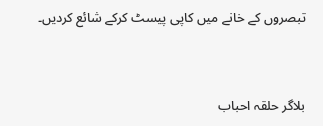تبصروں کے خانے میں کاپی پیسٹ کرکے شائع کردیں۔


بلاگر حلقہ احباب